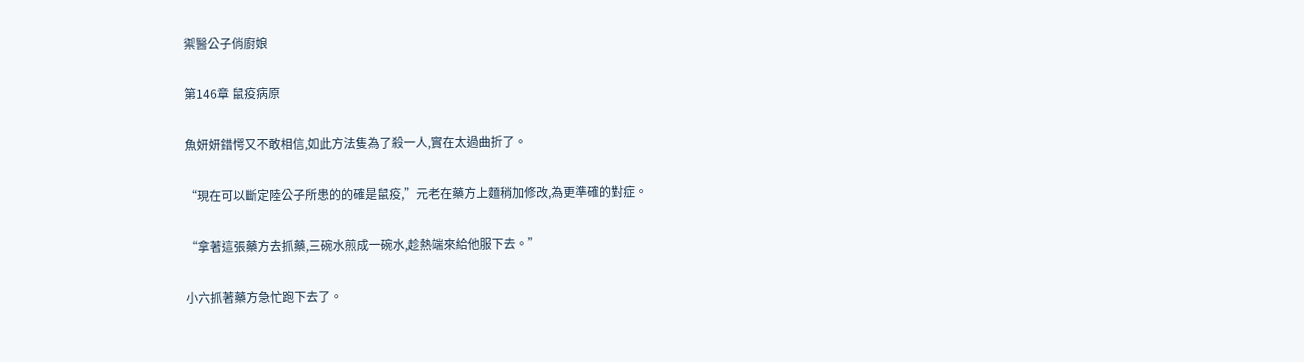禦醫公子俏廚娘

第146章 鼠疫病原

魚妍妍錯愕又不敢相信,如此方法隻為了殺一人,實在太過曲折了。

“現在可以斷定陸公子所患的的確是鼠疫,”元老在藥方上麵稍加修改,為更準確的對症。

“拿著這張藥方去抓藥,三碗水煎成一碗水,趁熱端來給他服下去。”

小六抓著藥方急忙跑下去了。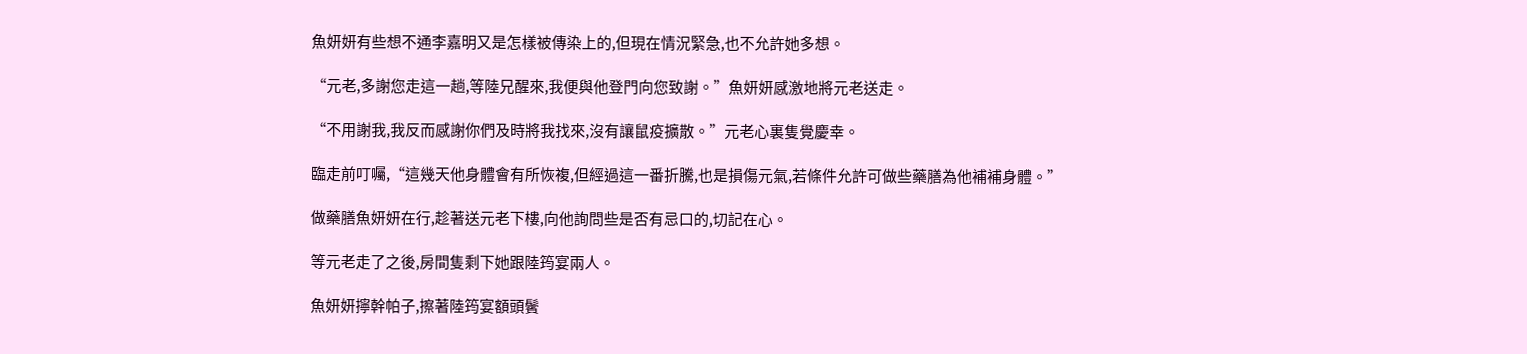魚妍妍有些想不通李嘉明又是怎樣被傳染上的,但現在情況緊急,也不允許她多想。

“元老,多謝您走這一趟,等陸兄醒來,我便與他登門向您致謝。”魚妍妍感激地將元老送走。

“不用謝我,我反而感謝你們及時將我找來,沒有讓鼠疫擴散。”元老心裏隻覺慶幸。

臨走前叮囑,“這幾天他身體會有所恢複,但經過這一番折騰,也是損傷元氣,若條件允許可做些藥膳為他補補身體。”

做藥膳魚妍妍在行,趁著送元老下樓,向他詢問些是否有忌口的,切記在心。

等元老走了之後,房間隻剩下她跟陸筠宴兩人。

魚妍妍擰幹帕子,擦著陸筠宴額頭鬢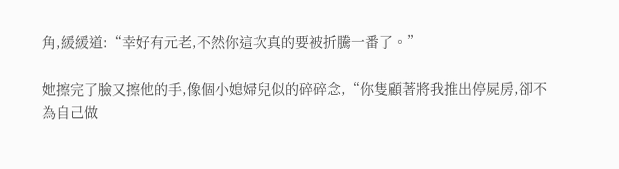角,緩緩道:“幸好有元老,不然你這次真的要被折騰一番了。”

她擦完了臉又擦他的手,像個小媳婦兒似的碎碎念,“你隻顧著將我推出停屍房,卻不為自己做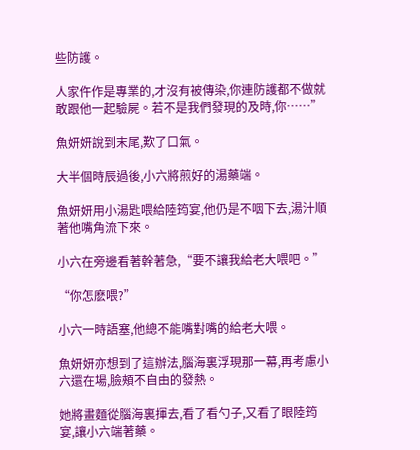些防護。

人家仵作是專業的,才沒有被傳染,你連防護都不做就敢跟他一起驗屍。若不是我們發現的及時,你……”

魚妍妍說到末尾,歎了口氣。

大半個時辰過後,小六將煎好的湯藥端。

魚妍妍用小湯匙喂給陸筠宴,他仍是不咽下去,湯汁順著他嘴角流下來。

小六在旁邊看著幹著急,“要不讓我給老大喂吧。”

“你怎麽喂?”

小六一時語塞,他總不能嘴對嘴的給老大喂。

魚妍妍亦想到了這辦法,腦海裏浮現那一幕,再考慮小六還在場,臉頰不自由的發熱。

她將畫麵從腦海裏揮去,看了看勺子,又看了眼陸筠宴,讓小六端著藥。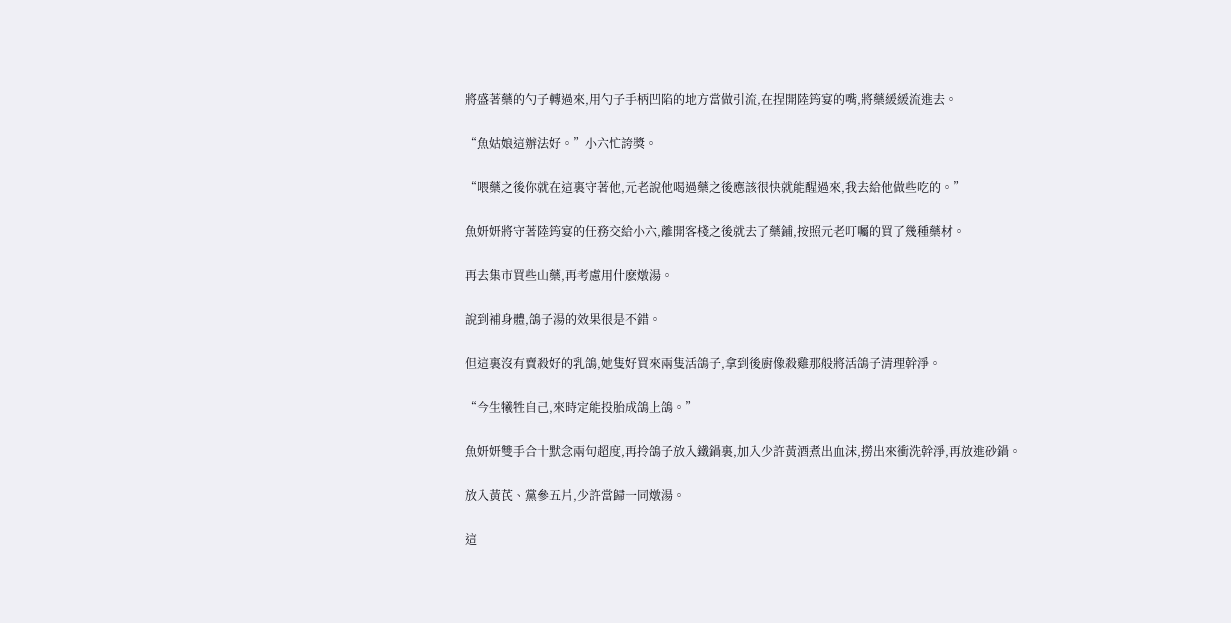將盛著藥的勺子轉過來,用勺子手柄凹陷的地方當做引流,在捏開陸筠宴的嘴,將藥緩緩流進去。

“魚姑娘這辦法好。”小六忙誇獎。

“喂藥之後你就在這裏守著他,元老說他喝過藥之後應該很快就能醒過來,我去給他做些吃的。”

魚妍妍將守著陸筠宴的任務交給小六,離開客棧之後就去了藥鋪,按照元老叮囑的買了幾種藥材。

再去集市買些山藥,再考慮用什麽燉湯。

說到補身體,鴿子湯的效果很是不錯。

但這裏沒有賣殺好的乳鴿,她隻好買來兩隻活鴿子,拿到後廚像殺雞那般將活鴿子清理幹淨。

“今生犧牲自己,來時定能投胎成鴿上鴿。”

魚妍妍雙手合十默念兩句超度,再拎鴿子放入鐵鍋裏,加入少許黃酒煮出血沫,撈出來衝洗幹淨,再放進砂鍋。

放入黃芪、黨參五片,少許當歸一同燉湯。

這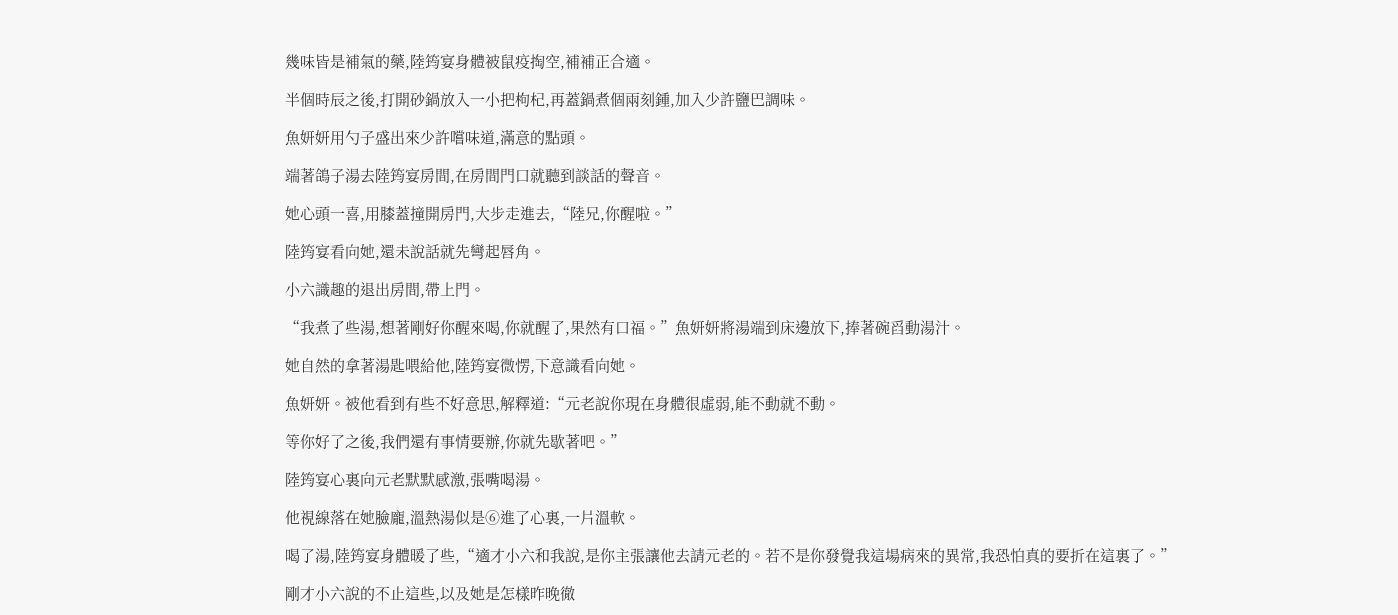幾味皆是補氣的藥,陸筠宴身體被鼠疫掏空,補補正合適。

半個時辰之後,打開砂鍋放入一小把枸杞,再蓋鍋煮個兩刻鍾,加入少許鹽巴調味。

魚妍妍用勺子盛出來少許嚐味道,滿意的點頭。

端著鴿子湯去陸筠宴房間,在房間門口就聽到談話的聲音。

她心頭一喜,用膝蓋撞開房門,大步走進去,“陸兄,你醒啦。”

陸筠宴看向她,還未說話就先彎起唇角。

小六識趣的退出房間,帶上門。

“我煮了些湯,想著剛好你醒來喝,你就醒了,果然有口福。”魚妍妍將湯端到床邊放下,捧著碗舀動湯汁。

她自然的拿著湯匙喂給他,陸筠宴微愣,下意識看向她。

魚妍妍。被他看到有些不好意思,解釋道:“元老說你現在身體很虛弱,能不動就不動。

等你好了之後,我們還有事情要辦,你就先歇著吧。”

陸筠宴心裏向元老默默感激,張嘴喝湯。

他視線落在她臉龐,溫熱湯似是⑥進了心裏,一片溫軟。

喝了湯,陸筠宴身體暖了些,“適才小六和我說,是你主張讓他去請元老的。若不是你發覺我這場病來的異常,我恐怕真的要折在這裏了。”

剛才小六說的不止這些,以及她是怎樣昨晚徹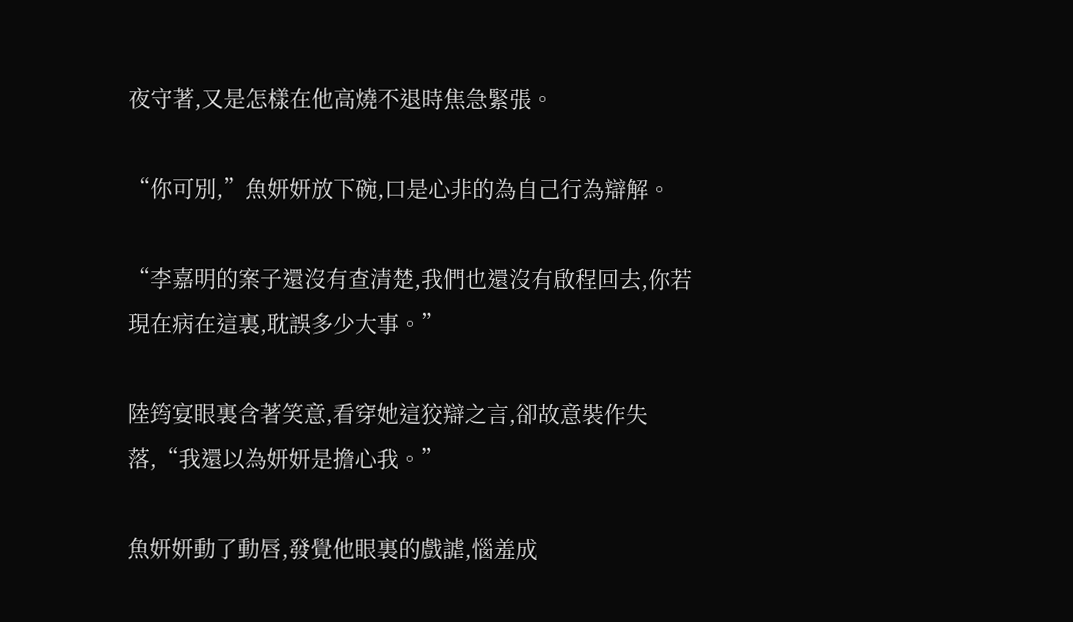夜守著,又是怎樣在他高燒不退時焦急緊張。

“你可別,”魚妍妍放下碗,口是心非的為自己行為辯解。

“李嘉明的案子還沒有查清楚,我們也還沒有啟程回去,你若現在病在這裏,耽誤多少大事。”

陸筠宴眼裏含著笑意,看穿她這狡辯之言,卻故意裝作失落,“我還以為妍妍是擔心我。”

魚妍妍動了動唇,發覺他眼裏的戲謔,惱羞成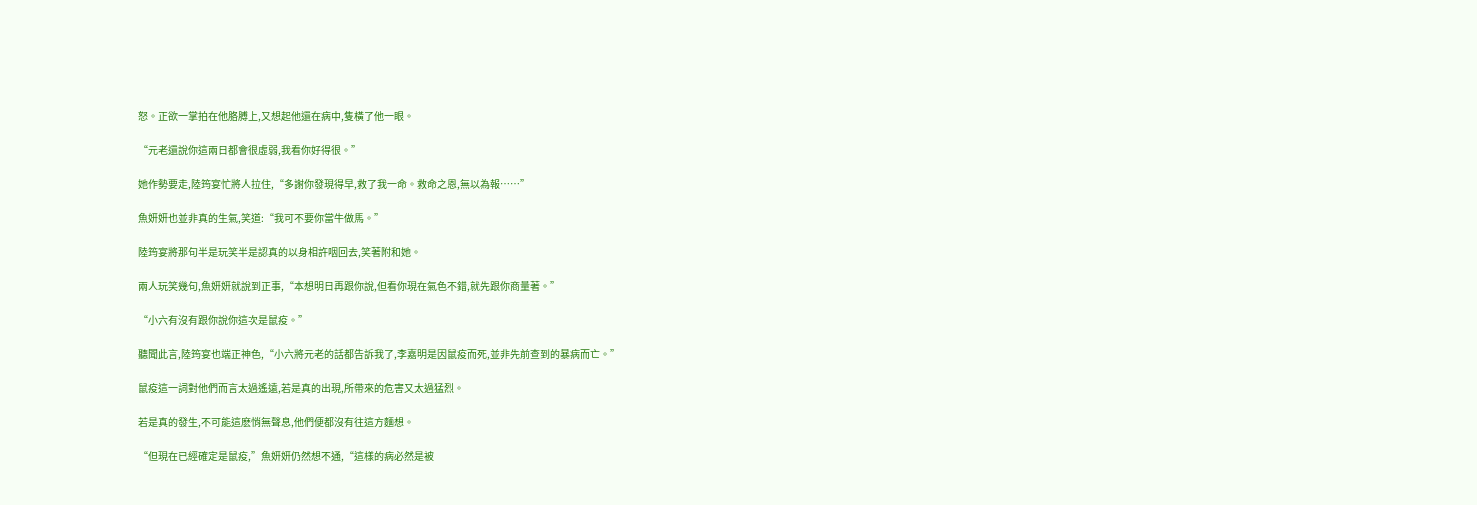怒。正欲一掌拍在他胳膊上,又想起他還在病中,隻橫了他一眼。

“元老還說你這兩日都會很虛弱,我看你好得很。”

她作勢要走,陸筠宴忙將人拉住,“多謝你發現得早,救了我一命。救命之恩,無以為報……”

魚妍妍也並非真的生氣,笑道:“我可不要你當牛做馬。”

陸筠宴將那句半是玩笑半是認真的以身相許咽回去,笑著附和她。

兩人玩笑幾句,魚妍妍就說到正事,“本想明日再跟你說,但看你現在氣色不錯,就先跟你商量著。”

“小六有沒有跟你說你這次是鼠疫。”

聽聞此言,陸筠宴也端正神色,“小六將元老的話都告訴我了,李嘉明是因鼠疫而死,並非先前查到的暴病而亡。”

鼠疫這一詞對他們而言太過遙遠,若是真的出現,所帶來的危害又太過猛烈。

若是真的發生,不可能這麽悄無聲息,他們便都沒有往這方麵想。

“但現在已經確定是鼠疫,”魚妍妍仍然想不通,“這樣的病必然是被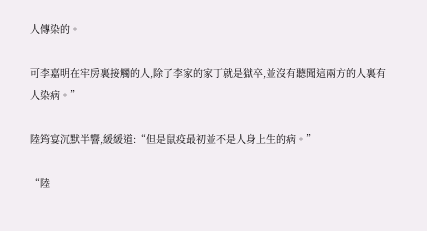人傳染的。

可李嘉明在牢房裏接觸的人,除了李家的家丁就是獄卒,並沒有聽聞這兩方的人裏有人染病。”

陸筠宴沉默半響,緩緩道:“但是鼠疫最初並不是人身上生的病。”

“陸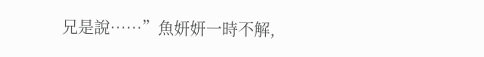兄是說……”魚妍妍一時不解,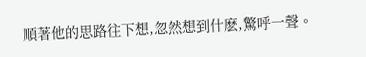順著他的思路往下想,忽然想到什麽,驚呼一聲。